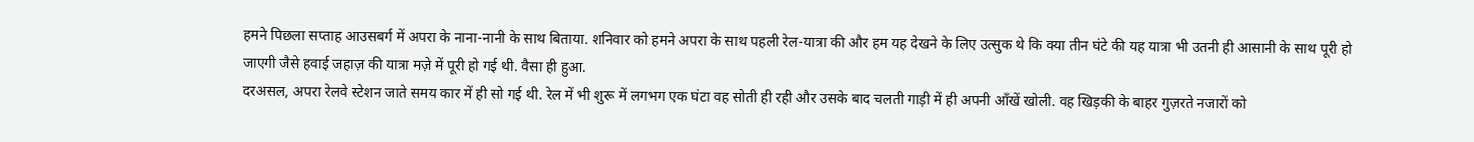हमने पिछला सप्ताह आउसबर्ग में अपरा के नाना-नानी के साथ बिताया. शनिवार को हमने अपरा के साथ पहली रेल-यात्रा की और हम यह देखने के लिए उत्सुक थे कि क्या तीन घंटे की यह यात्रा भी उतनी ही आसानी के साथ पूरी हो जाएगी जैसे हवाई जहाज़ की यात्रा मज़े में पूरी हो गई थी. वैसा ही हुआ.
दरअसल, अपरा रेलवे स्टेशन जाते समय कार में ही सो गई थी. रेल में भी शुरू में लगभग एक घंटा वह सोती ही रही और उसके बाद चलती गाड़ी में ही अपनी आँखें खोली. वह खिड़की के बाहर गुज़रते नजारों को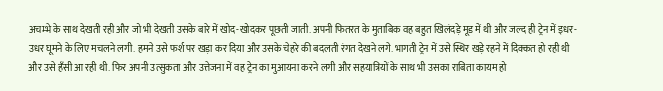अचम्भे के साथ देखती रही और जो भी देखती उसके बारे में खोद-खोदकर पूछती जाती. अपनी फितरत के मुताबिक वह बहुत खिलंदड़े मूड में थी और जल्द ही ट्रेन में इधर-उधर घूमने के लिए मचलने लगी. हमने उसे फर्श पर खड़ा कर दिया और उसके चेहरे की बदलती रंगत देखने लगे. भागती ट्रेन में उसे स्थिर खड़े रहने में दिक्कत हो रही थी और उसे हँसी आ रही थी. फिर अपनी उत्सुकता और उत्तेजना में वह ट्रेन का मुआयना करने लगी और सहयात्रियों के साथ भी उसका राबिता कायम हो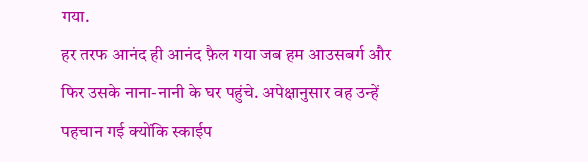गया.
हर तरफ आनंद ही आनंद फ़ैल गया जब हम आउसबर्ग और फिर उसके नाना-नानी के घर पहुंचे. अपेक्षानुसार वह उन्हें पहचान गई क्योंकि स्काईप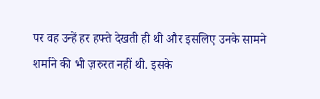पर वह उन्हें हर हफ्ते देखती ही थी और इसलिए उनके सामने शर्माने की भी ज़रुरत नहीं थी. इसके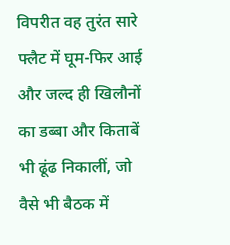विपरीत वह तुरंत सारे फ्लैट में घूम-फिर आई और जल्द ही खिलौनों का डब्बा और किताबें भी ढूंढ निकालीं, जो वैसे भी बैठक में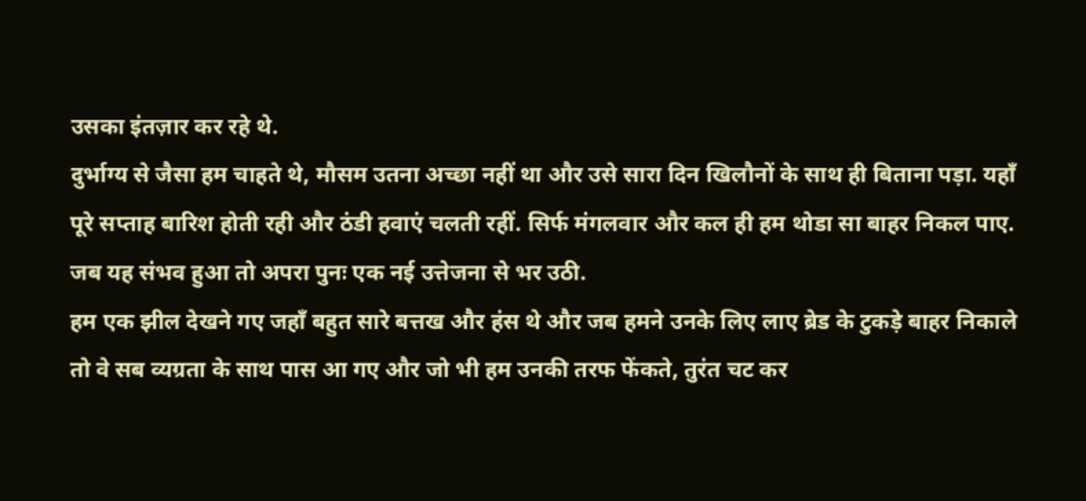उसका इंतज़ार कर रहे थे.
दुर्भाग्य से जैसा हम चाहते थे, मौसम उतना अच्छा नहीं था और उसे सारा दिन खिलौनों के साथ ही बिताना पड़ा. यहाँ पूरे सप्ताह बारिश होती रही और ठंडी हवाएं चलती रहीं. सिर्फ मंगलवार और कल ही हम थोडा सा बाहर निकल पाए. जब यह संभव हुआ तो अपरा पुनः एक नई उत्तेजना से भर उठी.
हम एक झील देखने गए जहाँ बहुत सारे बत्तख और हंस थे और जब हमने उनके लिए लाए ब्रेड के टुकड़े बाहर निकाले तो वे सब व्यग्रता के साथ पास आ गए और जो भी हम उनकी तरफ फेंकते, तुरंत चट कर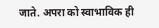जाते. अपरा को स्वाभाविक ही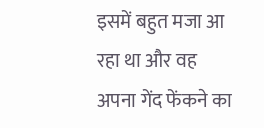इसमें बहुत मजा आ रहा था और वह अपना गेंद फेंकने का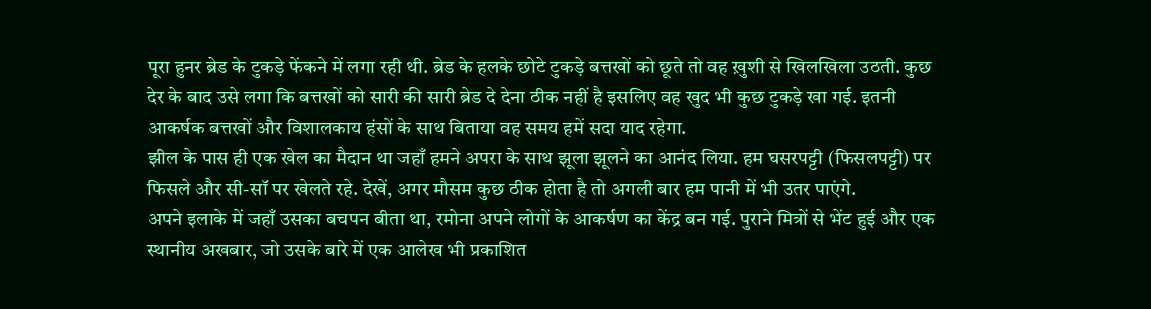पूरा हुनर ब्रेड के टुकड़े फेंकने में लगा रही थी. ब्रेड के हलके छोटे टुकड़े बत्तखों को छूते तो वह ख़ुशी से खिलखिला उठती. कुछ देर के बाद उसे लगा कि बत्तखों को सारी की सारी ब्रेड दे देना ठीक नहीं है इसलिए वह खुद भी कुछ टुकड़े खा गई. इतनी आकर्षक बत्तखों और विशालकाय हंसों के साथ बिताया वह समय हमें सदा याद रहेगा.
झील के पास ही एक खेल का मैदान था जहाँ हमने अपरा के साथ झूला झूलने का आनंद लिया. हम घसरपट्टी (फिसलपट्टी) पर फिसले और सी-सॉ पर खेलते रहे. देखें, अगर मौसम कुछ ठीक होता है तो अगली बार हम पानी में भी उतर पाएंगे.
अपने इलाके में जहाँ उसका बचपन बीता था, रमोना अपने लोगों के आकर्षण का केंद्र बन गई. पुराने मित्रों से भेंट हुई और एक स्थानीय अखबार, जो उसके बारे में एक आलेख भी प्रकाशित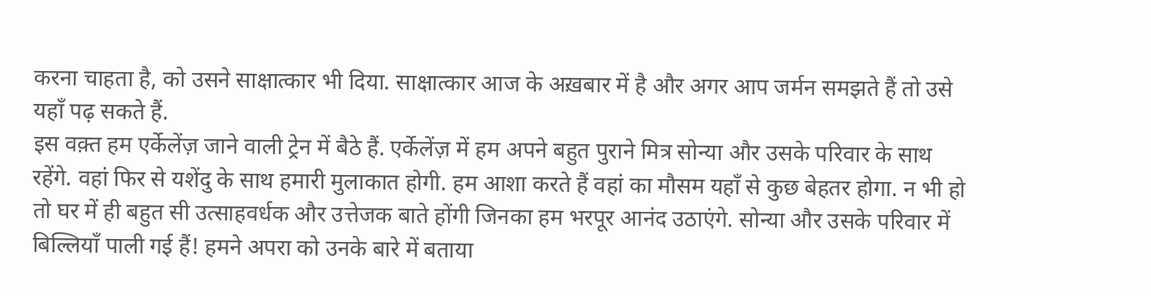करना चाहता है, को उसने साक्षात्कार भी दिया. साक्षात्कार आज के अख़बार में है और अगर आप जर्मन समझते हैं तो उसे यहाँ पढ़ सकते हैं.
इस वक़्त हम एर्केलेंज़ जाने वाली ट्रेन में बैठे हैं. एर्केलेंज़ में हम अपने बहुत पुराने मित्र सोन्या और उसके परिवार के साथ रहेंगे. वहां फिर से यशेंदु के साथ हमारी मुलाकात होगी. हम आशा करते हैं वहां का मौसम यहाँ से कुछ बेहतर होगा. न भी हो तो घर में ही बहुत सी उत्साहवर्धक और उत्तेजक बाते होंगी जिनका हम भरपूर आनंद उठाएंगे. सोन्या और उसके परिवार में बिल्लियाँ पाली गई हैं! हमने अपरा को उनके बारे में बताया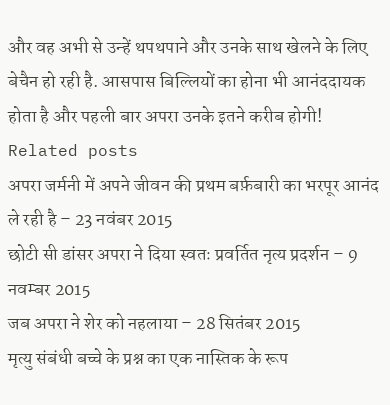और वह अभी से उन्हें थपथपाने और उनके साथ खेलने के लिए बेचैन हो रही है. आसपास बिल्लियों का होना भी आनंददायक होता है और पहली बार अपरा उनके इतने करीब होगी!
Related posts
अपरा जर्मनी में अपने जीवन की प्रथम बर्फ़बारी का भरपूर आनंद ले रही है – 23 नवंबर 2015
छोटी सी डांसर अपरा ने दिया स्वतः प्रवर्तित नृत्य प्रदर्शन – 9 नवम्बर 2015
जब अपरा ने शेर को नहलाया – 28 सितंबर 2015
मृत्यु संबंधी बच्चे के प्रश्न का एक नास्तिक के रूप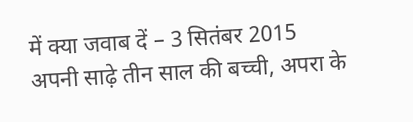में क्या जवाब दें – 3 सितंबर 2015
अपनी साढ़े तीन साल की बच्ची, अपरा के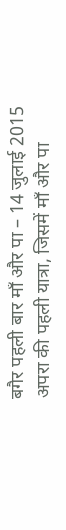बगैर पहली बार माँ और पा – 14 जुलाई 2015
अपरा की पहली यात्रा, जिसमें माँ और पा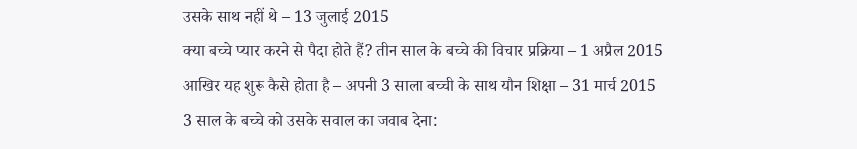उसके साथ नहीं थे – 13 जुलाई 2015
क्या बच्चे प्यार करने से पैदा होते हैं? तीन साल के बच्चे की विचार प्रक्रिया – 1 अप्रैल 2015
आखिर यह शुरू कैसे होता है – अपनी 3 साला बच्ची के साथ यौन शिक्षा – 31 मार्च 2015
3 साल के बच्चे को उसके सवाल का जवाब देना: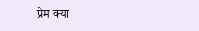प्रेम क्या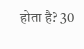होता है? 30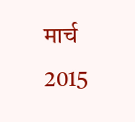मार्च 2015